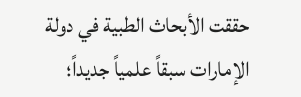حققت الأبحاث الطبية في دولة الإمارات سبقاً علمياً جديداً؛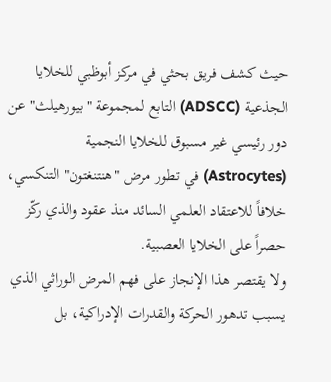حيث كشف فريق بحثي في مركز أبوظبي للخلايا الجذعية (ADSCC) التابع لمجموعة "بيورهيلث" عن دور رئيسي غير مسبوق للخلايا النجمية (Astrocytes) في تطور مرض "هنتنغتون" التنكسي، خلافاً للاعتقاد العلمي السائد منذ عقود والذي ركّز حصراً على الخلايا العصبية.
ولا يقتصر هذا الإنجاز على فهم المرض الوراثي الذي يسبب تدهور الحركة والقدرات الإدراكية، بل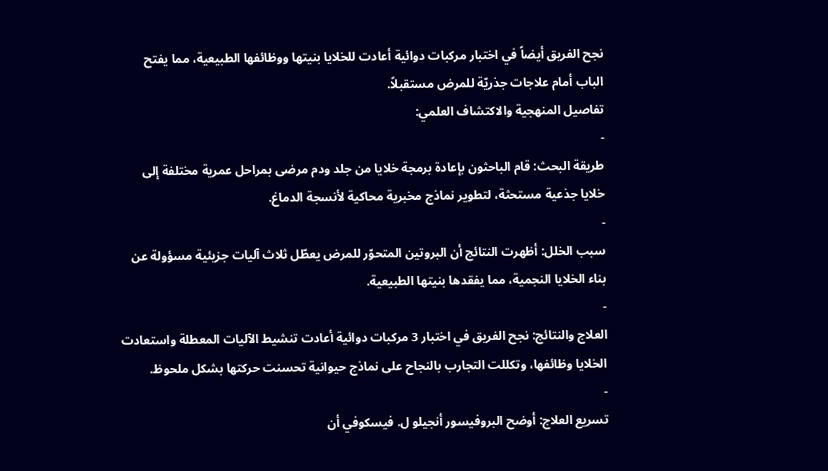نجح الفريق أيضاً في اختبار مركبات دوائية أعادت للخلايا بنيتها ووظائفها الطبيعية، مما يفتح الباب أمام علاجات جذريّة للمرض مستقبلاً.
تفاصيل المنهجية والاكتشاف العلمي:
-
طريقة البحث: قام الباحثون بإعادة برمجة خلايا من جلد ودم مرضى بمراحل عمرية مختلفة إلى خلايا جذعية مستحثة، لتطوير نماذج مخبرية محاكية لأنسجة الدماغ.
-
سبب الخلل: أظهرت النتائج أن البروتين المتحوّر للمرض يعطّل ثلاث آليات جزيئية مسؤولة عن بناء الخلايا النجمية، مما يفقدها بنيتها الطبيعية.
-
العلاج والنتائج: نجح الفريق في اختبار 3 مركبات دوائية أعادت تنشيط الآليات المعطلة واستعادت الخلايا وظائفها، وتكللت التجارب بالنجاح على نماذج حيوانية تحسنت حركتها بشكل ملحوظ.
-
تسريع العلاج: أوضح البروفيسور أنجيلو ل. فيسكوفي أن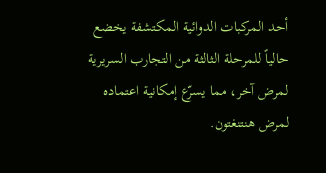أحد المركبات الدوائية المكتشفة يخضع حالياً للمرحلة الثالثة من التجارب السريرية لمرض آخر، مما يسرّع إمكانية اعتماده لمرض هنتنغتون.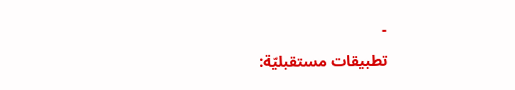-
تطبيقات مستقبليّة: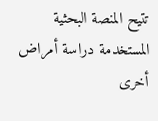تتيح المنصة البحثية المستخدمة دراسة أمراض أخرى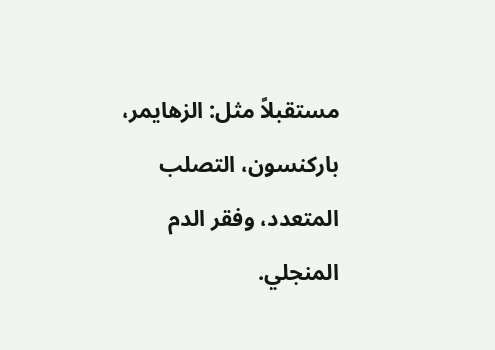مستقبلاً مثل: الزهايمر، باركنسون، التصلب المتعدد، وفقر الدم المنجلي.